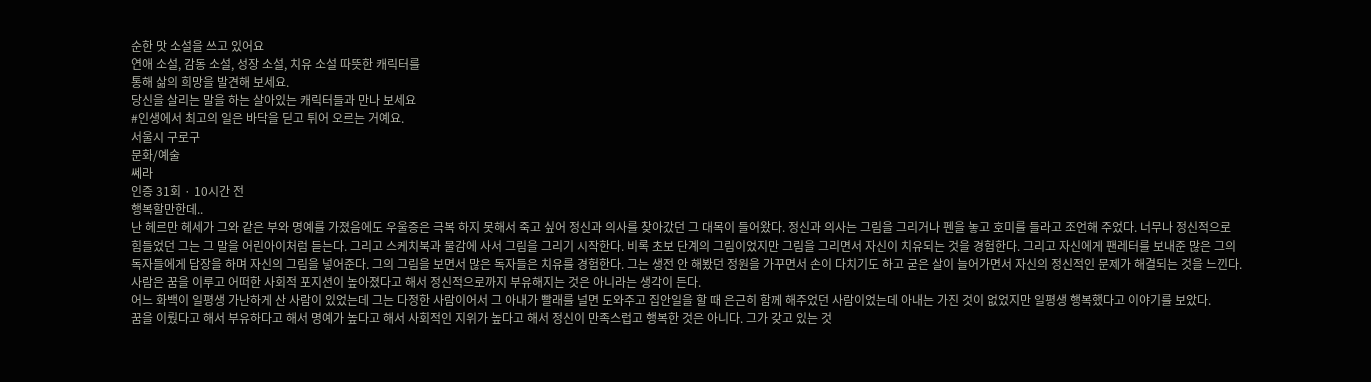순한 맛 소설을 쓰고 있어요
연애 소설, 감동 소설, 성장 소설, 치유 소설 따뜻한 캐릭터를
통해 삶의 희망을 발견해 보세요.
당신을 살리는 말을 하는 살아있는 캐릭터들과 만나 보세요
#인생에서 최고의 일은 바닥을 딛고 튀어 오르는 거예요.
서울시 구로구
문화/예술
쎄라
인증 31회 · 10시간 전
행복할만한데..
난 헤르만 헤세가 그와 같은 부와 명예를 가졌음에도 우울증은 극복 하지 못해서 죽고 싶어 정신과 의사를 찾아갔던 그 대목이 들어왔다. 정신과 의사는 그림을 그리거나 펜을 놓고 호미를 들라고 조언해 주었다. 너무나 정신적으로 힘들었던 그는 그 말을 어린아이처럼 듣는다. 그리고 스케치북과 물감에 사서 그림을 그리기 시작한다. 비록 초보 단계의 그림이었지만 그림을 그리면서 자신이 치유되는 것을 경험한다. 그리고 자신에게 팬레터를 보내준 많은 그의 독자들에게 답장을 하며 자신의 그림을 넣어준다. 그의 그림을 보면서 많은 독자들은 치유를 경험한다. 그는 생전 안 해봤던 정원을 가꾸면서 손이 다치기도 하고 굳은 살이 늘어가면서 자신의 정신적인 문제가 해결되는 것을 느낀다. 사람은 꿈을 이루고 어떠한 사회적 포지션이 높아졌다고 해서 정신적으로까지 부유해지는 것은 아니라는 생각이 든다.
어느 화백이 일평생 가난하게 산 사람이 있었는데 그는 다정한 사람이어서 그 아내가 빨래를 널면 도와주고 집안일을 할 때 은근히 함께 해주었던 사람이었는데 아내는 가진 것이 없었지만 일평생 행복했다고 이야기를 보았다.
꿈을 이뤘다고 해서 부유하다고 해서 명예가 높다고 해서 사회적인 지위가 높다고 해서 정신이 만족스럽고 행복한 것은 아니다. 그가 갖고 있는 것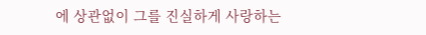에 상관없이 그를 진실하게 사랑하는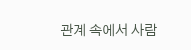관계 속에서 사람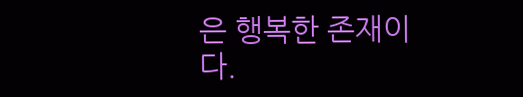은 행복한 존재이다.